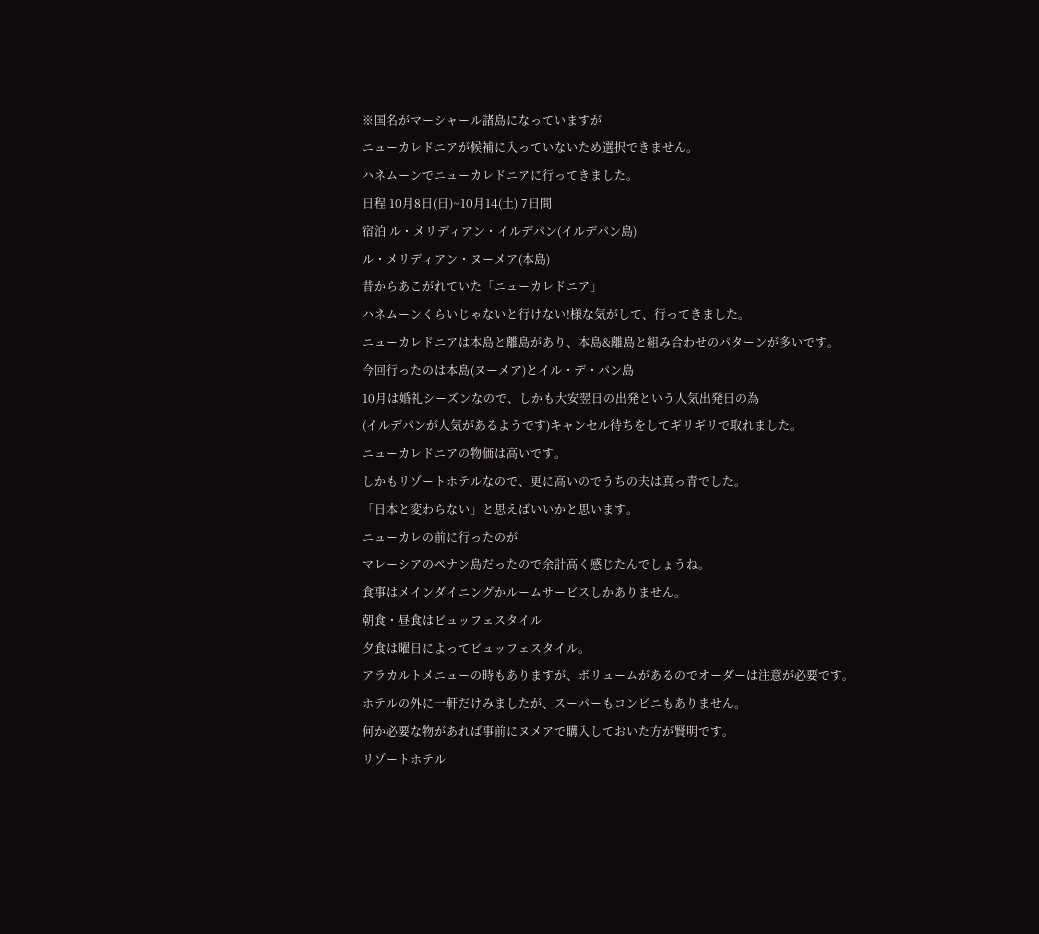※国名がマーシャール諸島になっていますが
ニューカレドニアが候補に入っていないため選択できません。
ハネムーンでニューカレドニアに行ってきました。
日程 10月8日(日)~10月14(土) 7日間
宿泊 ル・メリディアン・イルデパン(イルデパン島)
ル・メリディアン・ヌーメア(本島)
昔からあこがれていた「ニューカレドニア」
ハネムーンくらいじゃないと行けない!様な気がして、行ってきました。
ニューカレドニアは本島と離島があり、本島&離島と組み合わせのパターンが多いです。
今回行ったのは本島(ヌーメア)とイル・デ・パン島
10月は婚礼シーズンなので、しかも大安翌日の出発という人気出発日の為
(イルデパンが人気があるようです)キャンセル待ちをしてギリギリで取れました。
ニューカレドニアの物価は高いです。
しかもリゾートホテルなので、更に高いのでうちの夫は真っ青でした。
「日本と変わらない」と思えばいいかと思います。
ニューカレの前に行ったのが
マレーシアのペナン島だったので余計高く感じたんでしょうね。
食事はメインダイニングかルームサービスしかありません。
朝食・昼食はビュッフェスタイル
夕食は曜日によってビュッフェスタイル。
アラカルトメニューの時もありますが、ボリュームがあるのでオーダーは注意が必要です。
ホテルの外に一軒だけみましたが、スーパーもコンビニもありません。
何か必要な物があれば事前にヌメアで購入しておいた方が賢明です。
リゾートホテル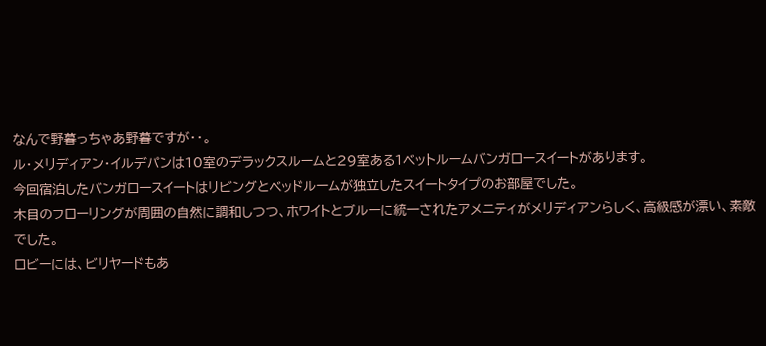なんで野暮っちゃあ野暮ですが・・。
ル・メリディアン・イルデパンは10室のデラックスルームと29室ある1ベットルームバンガロースイートがあります。
今回宿泊したバンガロースイートはリビングとベッドルームが独立したスイートタイプのお部屋でした。
木目のフローリングが周囲の自然に調和しつつ、ホワイトとブルーに統一されたアメニティがメリディアンらしく、高級感が漂い、素敵でした。
ロビーには、ビリヤードもあ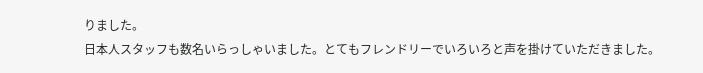りました。
日本人スタッフも数名いらっしゃいました。とてもフレンドリーでいろいろと声を掛けていただきました。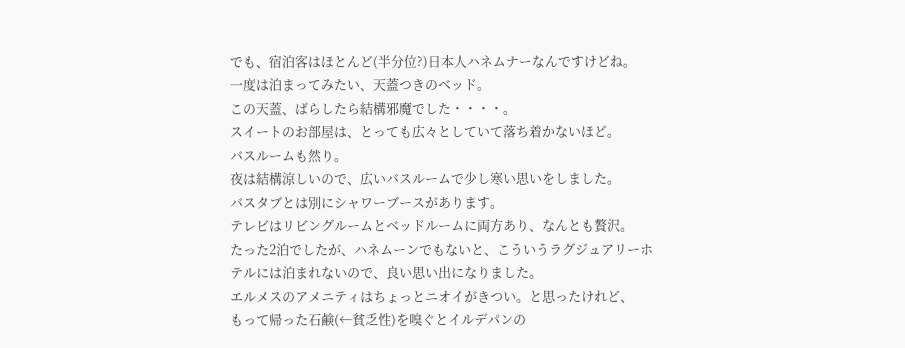でも、宿泊客はほとんど(半分位?)日本人ハネムナーなんですけどね。
一度は泊まってみたい、天蓋つきのベッド。
この天蓋、ばらしたら結構邪魔でした・・・・。
スイートのお部屋は、とっても広々としていて落ち着かないほど。
バスルームも然り。
夜は結構涼しいので、広いバスルームで少し寒い思いをしました。
バスタブとは別にシャワーブースがあります。
テレビはリビングルームとベッドルームに両方あり、なんとも贅沢。
たった2泊でしたが、ハネムーンでもないと、こういうラグジュアリーホテルには泊まれないので、良い思い出になりました。
エルメスのアメニティはちょっとニオイがきつい。と思ったけれど、
もって帰った石鹸(←貧乏性)を嗅ぐとイルデパンの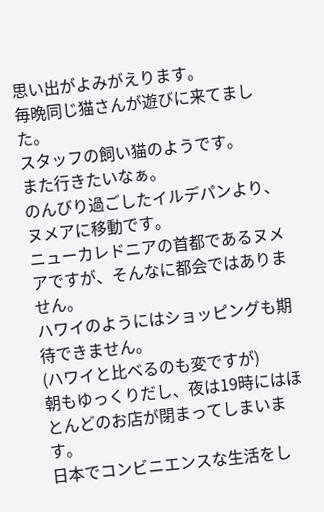思い出がよみがえります。
毎晩同じ猫さんが遊びに来てました。
スタッフの飼い猫のようです。
また行きたいなぁ。
のんびり過ごしたイルデパンより、ヌメアに移動です。
ニューカレドニアの首都であるヌメアですが、そんなに都会ではありません。
ハワイのようにはショッピングも期待できません。
(ハワイと比べるのも変ですが)
朝もゆっくりだし、夜は19時にはほとんどのお店が閉まってしまいます。
日本でコンビニエンスな生活をし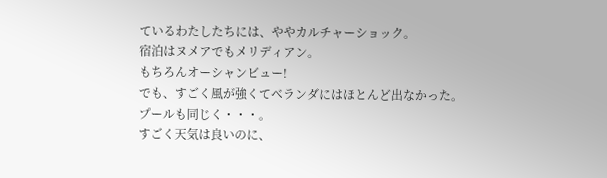ているわたしたちには、ややカルチャーショック。
宿泊はヌメアでもメリディアン。
もちろんオーシャンビュー!
でも、すごく風が強くてベランダにはほとんど出なかった。
プールも同じく・・・。
すごく天気は良いのに、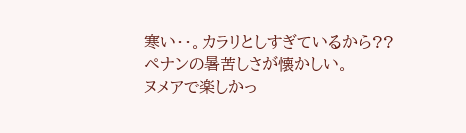寒い・・。カラリとしすぎているから??
ペナンの暑苦しさが懐かしい。
ヌメアで楽しかっ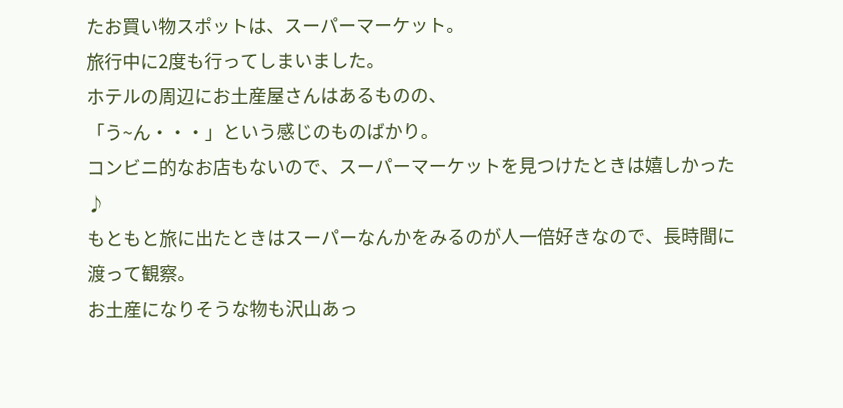たお買い物スポットは、スーパーマーケット。
旅行中に2度も行ってしまいました。
ホテルの周辺にお土産屋さんはあるものの、
「う~ん・・・」という感じのものばかり。
コンビニ的なお店もないので、スーパーマーケットを見つけたときは嬉しかった♪
もともと旅に出たときはスーパーなんかをみるのが人一倍好きなので、長時間に渡って観察。
お土産になりそうな物も沢山あっ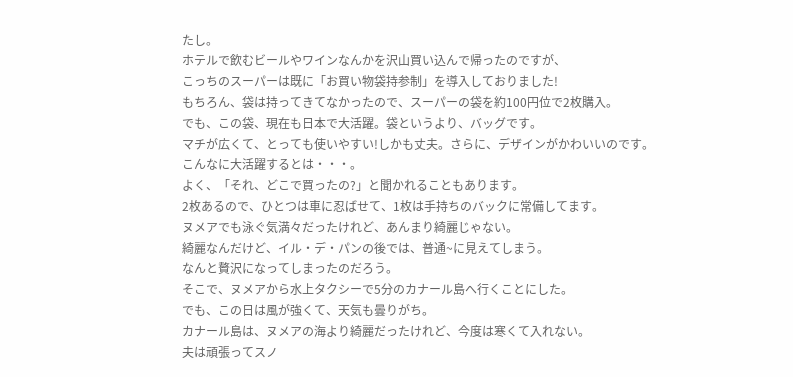たし。
ホテルで飲むビールやワインなんかを沢山買い込んで帰ったのですが、
こっちのスーパーは既に「お買い物袋持参制」を導入しておりました!
もちろん、袋は持ってきてなかったので、スーパーの袋を約100円位で2枚購入。
でも、この袋、現在も日本で大活躍。袋というより、バッグです。
マチが広くて、とっても使いやすい!しかも丈夫。さらに、デザインがかわいいのです。
こんなに大活躍するとは・・・。
よく、「それ、どこで買ったの?」と聞かれることもあります。
2枚あるので、ひとつは車に忍ばせて、1枚は手持ちのバックに常備してます。
ヌメアでも泳ぐ気満々だったけれど、あんまり綺麗じゃない。
綺麗なんだけど、イル・デ・パンの後では、普通~に見えてしまう。
なんと贅沢になってしまったのだろう。
そこで、ヌメアから水上タクシーで5分のカナール島へ行くことにした。
でも、この日は風が強くて、天気も曇りがち。
カナール島は、ヌメアの海より綺麗だったけれど、今度は寒くて入れない。
夫は頑張ってスノ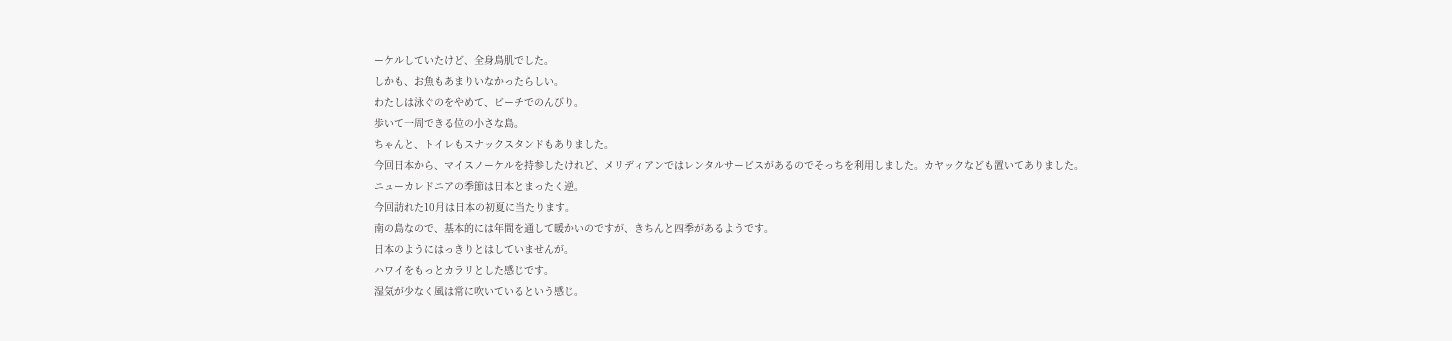ーケルしていたけど、全身鳥肌でした。
しかも、お魚もあまりいなかったらしい。
わたしは泳ぐのをやめて、ビーチでのんびり。
歩いて一周できる位の小さな島。
ちゃんと、トイレもスナックスタンドもありました。
今回日本から、マイスノーケルを持参したけれど、メリディアンではレンタルサービスがあるのでそっちを利用しました。カヤックなども置いてありました。
ニューカレドニアの季節は日本とまったく逆。
今回訪れた10月は日本の初夏に当たります。
南の島なので、基本的には年間を通して暖かいのですが、きちんと四季があるようです。
日本のようにはっきりとはしていませんが。
ハワイをもっとカラリとした感じです。
湿気が少なく風は常に吹いているという感じ。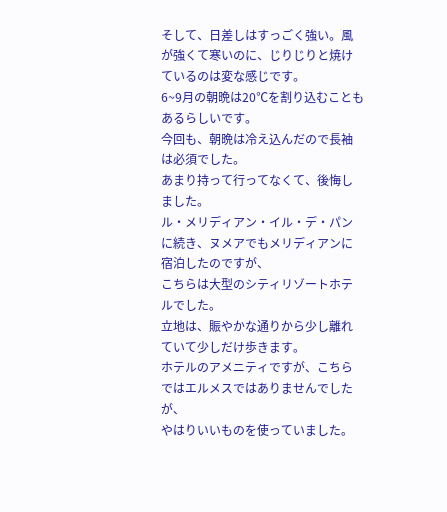そして、日差しはすっごく強い。風が強くて寒いのに、じりじりと焼けているのは変な感じです。
6~9月の朝晩は20℃を割り込むこともあるらしいです。
今回も、朝晩は冷え込んだので長袖は必須でした。
あまり持って行ってなくて、後悔しました。
ル・メリディアン・イル・デ・パンに続き、ヌメアでもメリディアンに宿泊したのですが、
こちらは大型のシティリゾートホテルでした。
立地は、賑やかな通りから少し離れていて少しだけ歩きます。
ホテルのアメニティですが、こちらではエルメスではありませんでしたが、
やはりいいものを使っていました。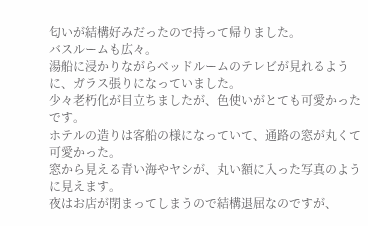匂いが結構好みだったので持って帰りました。
バスルームも広々。
湯船に浸かりながらベッドルームのテレビが見れるように、ガラス張りになっていました。
少々老朽化が目立ちましたが、色使いがとても可愛かったです。
ホテルの造りは客船の様になっていて、通路の窓が丸くて可愛かった。
窓から見える青い海やヤシが、丸い額に入った写真のように見えます。
夜はお店が閉まってしまうので結構退屈なのですが、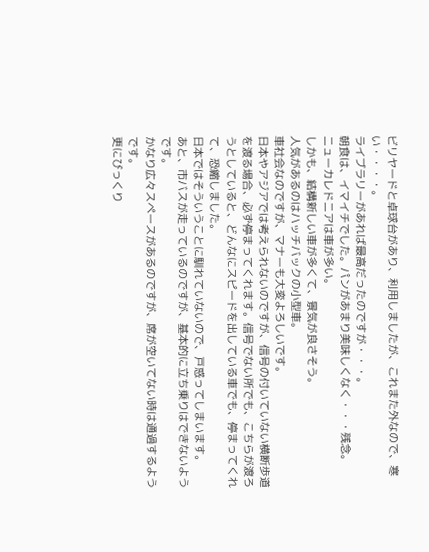ビリヤードと卓球台があり、利用しましたが、これまた外なので、寒い・・・・。
ライブラリーがあれば最高だったのですが・・・。
朝食は、イマイチでした。パンがあまり美味しくなく・・・残念。
ニューカレドニアは車が多い。
しかも、結構新しい車が多くて、景気が良さそう。
人気があるのはハッチバックの小型車。
車社会なのですが、マナーも大変よろしいです。
日本やアジアでは考えられないのですが、信号の付いていない横断歩道を渡る場合、必ず停まってくれます。信号でない所でも、こちらが渡ろうとしていると、どんなにスピードを出している車でも、停まってくれて、恐縮しました。
日本ではそういうことに馴れていないので、戸惑ってしまいます。
あと、市バスが走っているのですが、基本的に立ち乗りはできないようです。
かなり広々スペースがあるのですが、席が空いてない時は通過するようです。
更にびっくり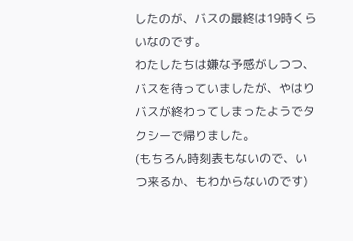したのが、バスの最終は19時くらいなのです。
わたしたちは嫌な予感がしつつ、バスを待っていましたが、やはりバスが終わってしまったようでタクシーで帰りました。
(もちろん時刻表もないので、いつ来るか、もわからないのです)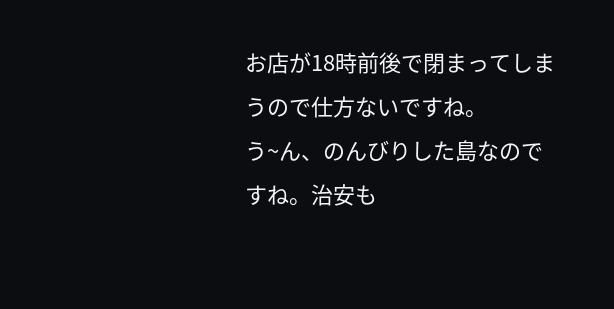お店が18時前後で閉まってしまうので仕方ないですね。
う~ん、のんびりした島なのですね。治安も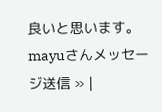良いと思います。
mayuさんメッセージ送信 » |